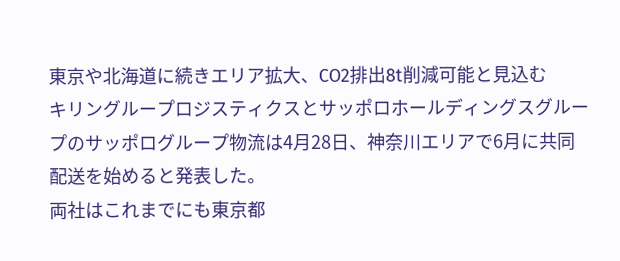東京や北海道に続きエリア拡大、CO2排出8t削減可能と見込む
キリングループロジスティクスとサッポロホールディングスグループのサッポログループ物流は4月28日、神奈川エリアで6月に共同配送を始めると発表した。
両社はこれまでにも東京都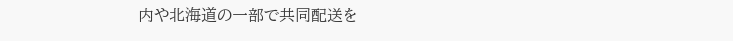内や北海道の一部で共同配送を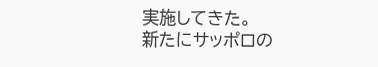実施してきた。
新たにサッポロの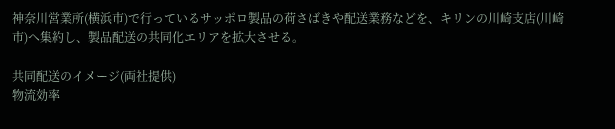神奈川営業所(横浜市)で行っているサッポロ製品の荷さばきや配送業務などを、キリンの川崎支店(川崎市)へ集約し、製品配送の共同化エリアを拡大させる。

共同配送のイメージ(両社提供)
物流効率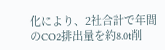化により、2社合計で年間のCO2排出量を約8.0t削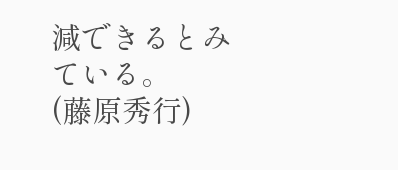減できるとみている。
(藤原秀行)